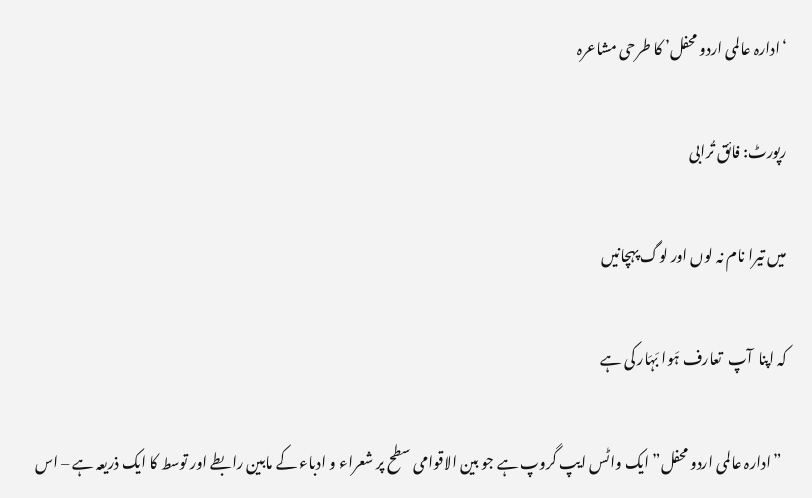‘ادارہ عالمی اردو محفل’ کا طرحی مشاعرہ

رپورٹ: فائق تُرابی

میں تیرا نام نہ لوں اور لوگ پہچانیں

کہ اپنا  آپ  تعارف ہَوا بَہَار کی ہے

  ”ادارہ عالمی اردو محفل” ایک واٹس ایپ گروپ ہے جو بین الاقوامی سطح پر شعراء و ادباء کے مابین رابطے اور توسط کا ایک ذریعہ ہے – اس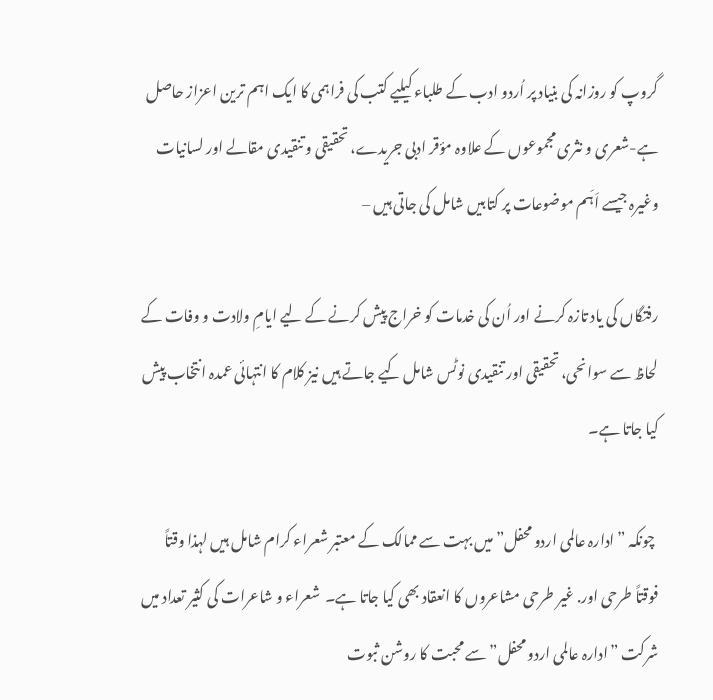گروپ کو روزانہ کی بنیاد پر اُردو ادب کے طلباء کیلیے کتب کی فراہمی کا ایک اہم ترین اعزاز حاصل ہے-شعری و نثری مجموعوں کے علاوہ مؤقر ادبی جریدے، تحقیقی و تنقیدی مقالے اور لسانیات وغیرہ جیسے اَہَم موضوعات پر کتابیں شامل کی جاتی ہیں –

رفتگاں کی یاد تازہ کرنے اور اُن کی خدمات کو خراج پیش کرنے کے لیے ایامِ ولادت و وفات کے لحاظ سے سوانحی، تحقیقی اور تنقیدی نوٹس شامل کیے جاتے ہیں نیز کلام کا انتہائی عمدہ انتخاب پیش کیا جاتا ہے۔

 چونکہ ”ادارہ عالمی اردو محفل” میں بہت سے ممالک کے معتبر شعراء کرام شامل ہیں لہذا وقتاً فوقتاً طرحی اور. غیر طرحی مشاعروں کا انعقاد بھی کیا جاتا ہے۔  شعراء و شاعرات کی کثیر تعداد میں شرکت ”ادارہ عالمی اردو محفل” سے محبت کا روشن ثبوت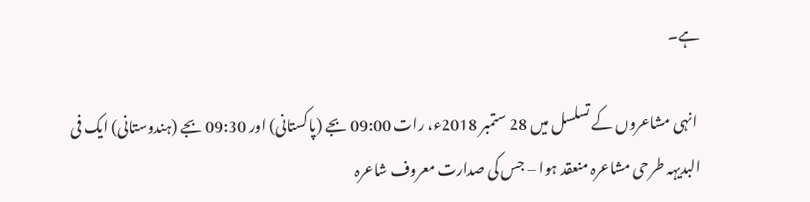ہے۔

 انہی مشاعروں کے تسلسل میں 28 ستمبر 2018ء، رات 09:00 بجے (پاکستانی) اور 09:30 بجے (ہندوستانی) ایک فی البدیہہ طرحی مشاعرہ منعقد ہوا – جس کی صدارت معروف شاعرہ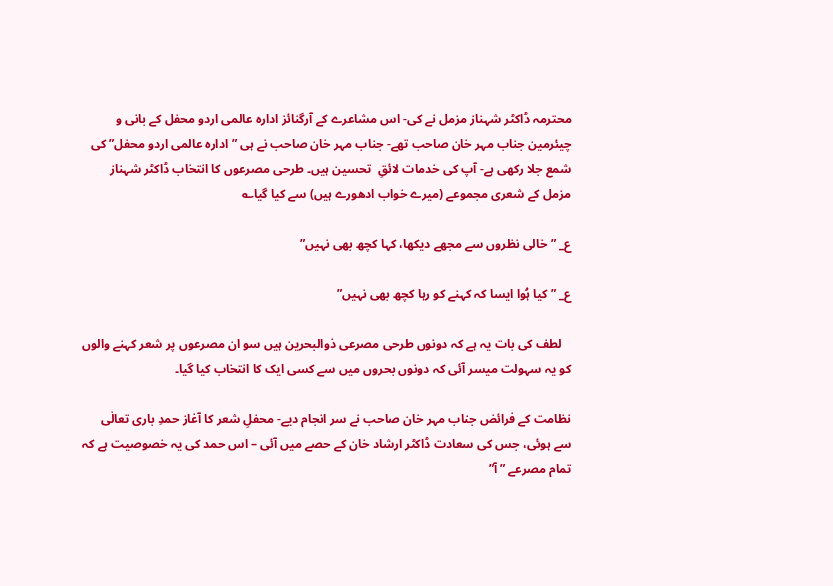محترمہ ڈاکٹر شہناز مزمل نے کی- اس مشاعرے کے آرگنائز ادارہ عالمی اردو محفل کے بانی و چیئرمین جناب مہر خان صاحب تھے- جناب مہر خان صاحب نے ہی ”ادارہ عالمی اردو محفل” کی شمع جلا رکھی ہے- آپ کی خدمات لائقِ  تحسین ہیں۔ طرحی مصرعوں کا انتخاب ڈاکٹر شہناز مزمل کے شعری مجموعے (میرے خواب ادھورے ہیں) سے کیا گیا؎

ع_ ”خالی نظروں سے مجھے دیکھا، کہا کچھ بھی نہیں”

ع_ ”کیا ہُوا ایسا کہ کہنے کو رہا کچھ بھی نہیں”

   لطف کی بات یہ ہے کہ دونوں طرحی مصرعی ذوالبحرین ہیں سو ان مصرعوں پر شعر کہنے والوں کو یہ سہولت میسر آئی کہ دونوں بحروں میں سے کسی ایک کا انتخاب کیا گیا۔

نظامت کے فرائض جناب مہر خان صاحب نے سر انجام دیے- محفلِ شعر کا آغاز حمدِ باری تعالٰی سے ہوئی، جس کی سعادت ڈاکٹر ارشاد خان کے حصے میں آئی – اس حمد کی یہ خصوصیت ہے کہ تمام مصرعے ”آ”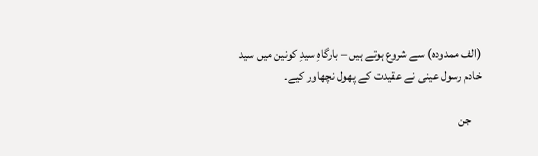(الف ممدودہ) سے شروع ہوتے ہیں – بارگاہِ سیدِ کونین میں سید خادم رسول عینی نے عقیدت کے پھول نچھاور کیے۔

    جن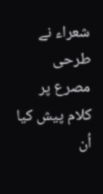شعراء نے طرحی مصرع پر کلام پیش کیا اُن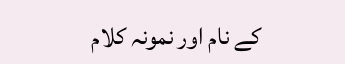کے نام اور نمونہ کلام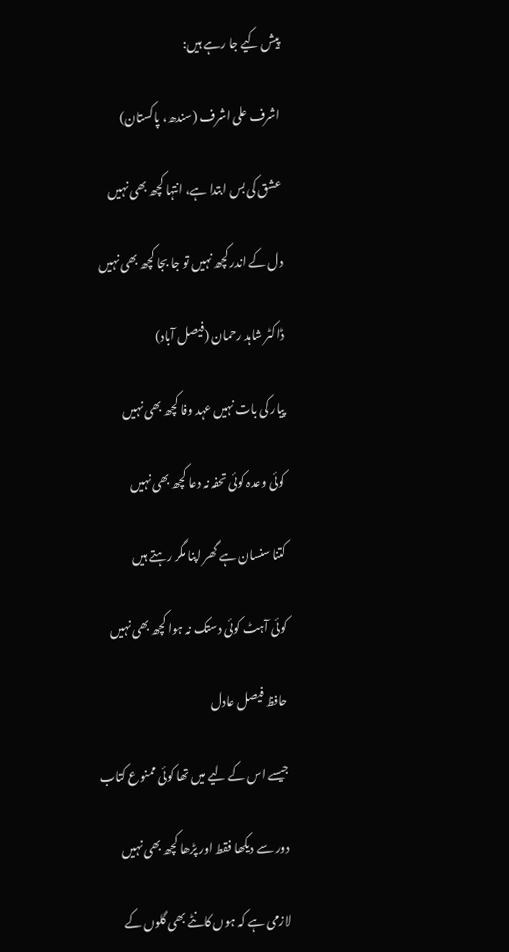پیش کیے جا رہے ہیں:

اشرف علی اشرف (سندھ، پاکستان)

عشق کی بس ابتدا ہے، انتہا کچھ بھی نہیں

دل کے اندر کچھ نہیں تو جا بجا کچھ بھی نہیں

ڈاکٹر شاہد رحمان (فیصل آباد)

پیار کی بات نہیں عہد وفا کچھ بھی نہیں

کوئی وعدہ کوئی تحفہ نہ دعا کچھ بھی نہیں

کتنا سنسان ہے گھر اپنا مگر رہتے ہیں

کوئی آہٹ کوئی دستک نہ ہوا کچھ بھی نہیں

حافظ فیصل عادل

جیسے اس کے لیے میں تھا کوئی ممنوع کتاب

دور سے دیکھا فقط اور پڑھا کچھ بھی نہیں

لازمی ہے کہ ہوں کانٹے بھی گلوں کے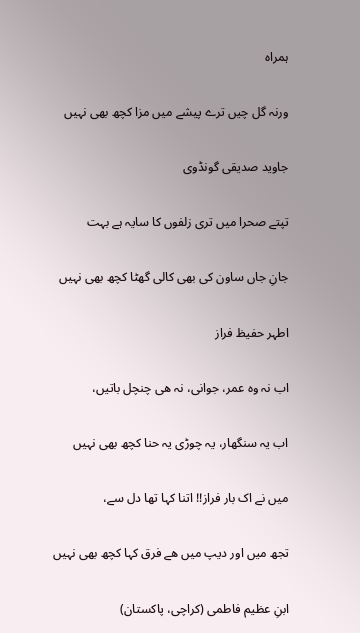ہمراہ

ورنہ گل چیں ترے پیشے میں مزا کچھ بھی نہیں

جاوید صدیقی گونڈوی

تپتے صحرا میں تری زلفوں کا سایہ ہے بہت

جانِ جاں ساون کی بھی کالی گھٹا کچھ بھی نہیں

اطہر حفیظ فراز

اب نہ وہ عمر، جوانی، نہ ھی چنچل باتیں،

اب یہ سنگھار، یہ چوڑی یہ حنا کچھ بھی نہیں

میں نے اک بار فراز!! اتنا کہا تھا دل سے،

تجھ میں اور دیپ میں ھے فرق کہا کچھ بھی نہیں

ابنِ عظیم فاطمی (کراچی، پاکستان)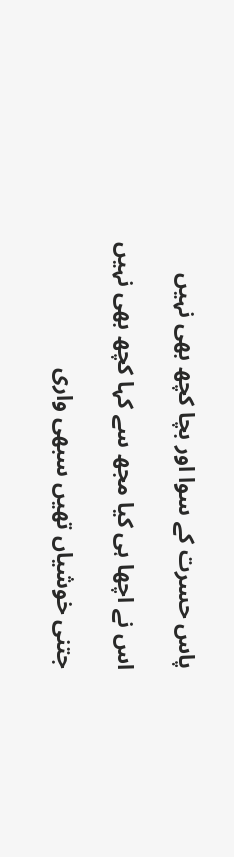پاس حسرت کے سوا اور بچا کچھ بھی نہیں

اس نے اچھا ہی کیا مجھ سے کہا کچھ بھی نہیں

جتنی خوشیاں تھیں سبھی واری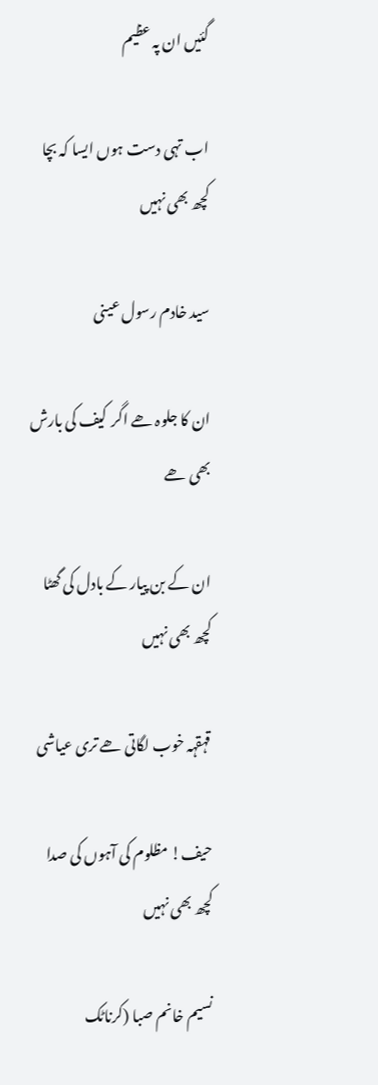گئیں ان پہ عظیم

اب تہی دست ہوں ایسا کہ بچا کچھ بھی نہیں

سید خادم رسول عینی

ان کا جلوہ ھے اگر  کیف کی بارش بھی ھے

ان کے بن پیار کے بادل کی گھٹا کچھ بھی نہیں

قہقہہ خوب لگاتی ھے تری عیاشی

حیف! مظلوم کی آہوں کی صدا کچھ بھی نہیں

نسیم خانم صبا (کرناٹک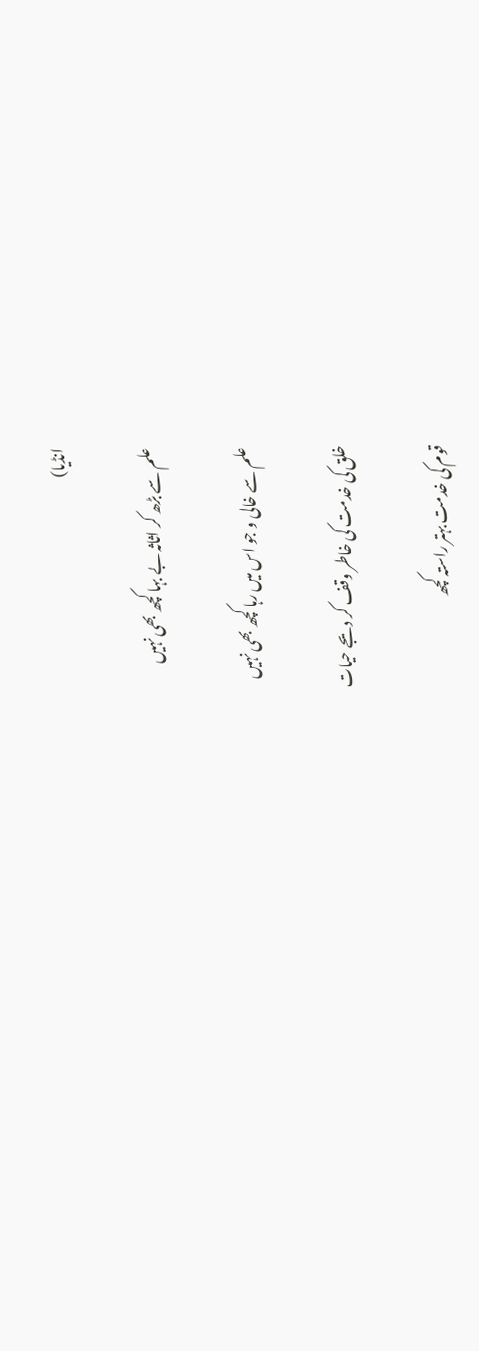انڈیا)

علم سے بڑھ کر اثاثہ بے بہا کچھ بھی نہیں

علم سے خالی و جو اس میں رہا کچھ بھی نہیں

خلق کی خدمت کی خاطر وقف کر دیجے حیات

قوم کی خدمت بہتر راستہ کچھ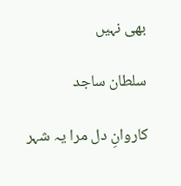بھی نہیں

سلطان ساجد

کاروانِ دل مرا یہ شہر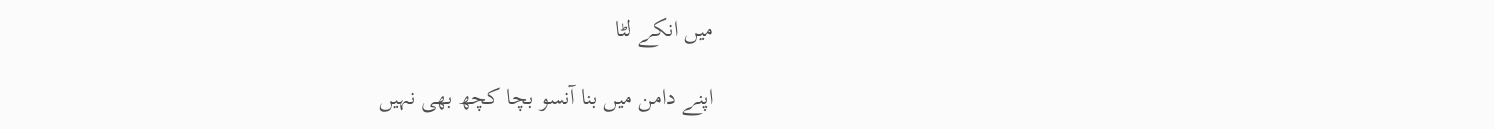میں انکے لٹا

اپنے دامن میں بنا آنسو بچا کچھ بھی نہیں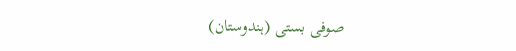صوفی بستی (ہندوستان)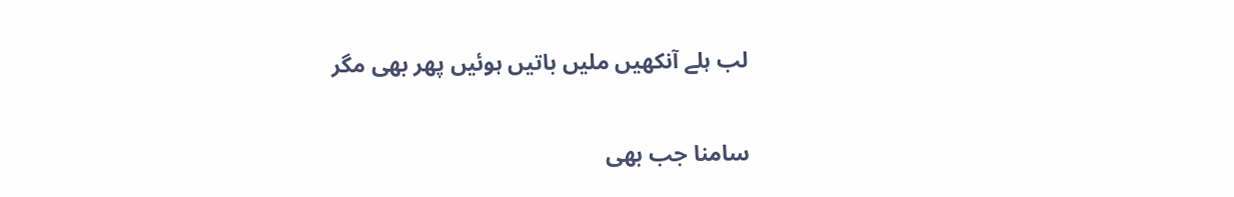لب ہلے آنکھیں ملیں باتیں ہوئیں پھر بھی مگر

سامنا جب بھی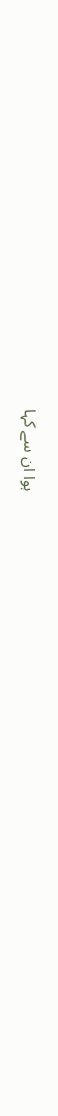ہوا ان سے کہا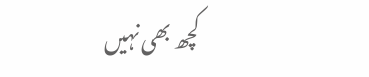کچھ بھی نہیں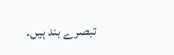تبصرے بند ہیں۔